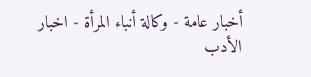أخبار عامة - وكالة أنباء المرأة - اخبار الأدب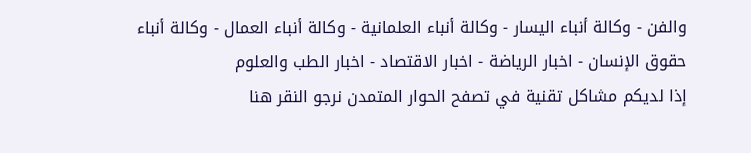والفن - وكالة أنباء اليسار - وكالة أنباء العلمانية - وكالة أنباء العمال - وكالة أنباء حقوق الإنسان - اخبار الرياضة - اخبار الاقتصاد - اخبار الطب والعلوم
إذا لديكم مشاكل تقنية في تصفح الحوار المتمدن نرجو النقر هنا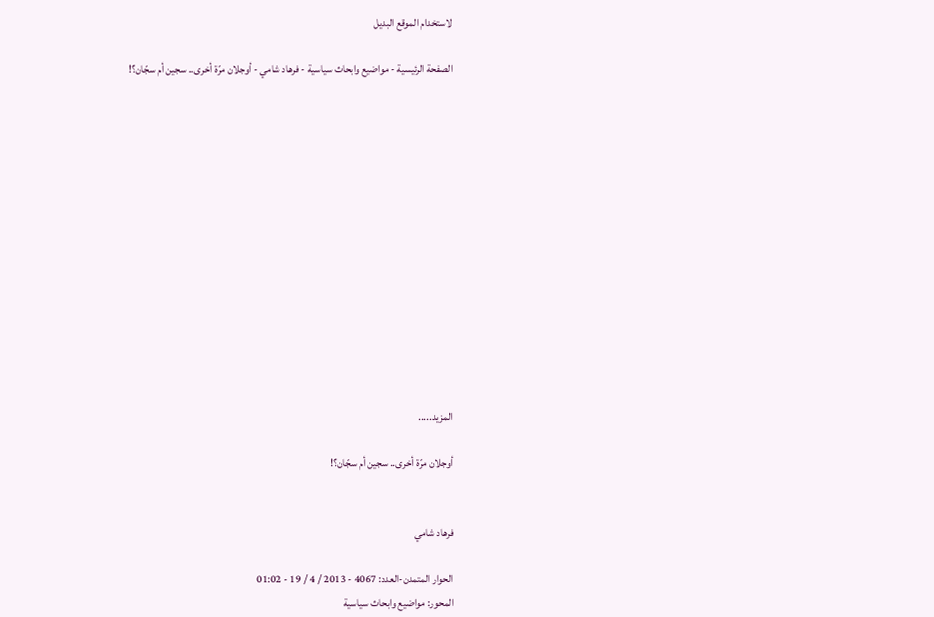لاستخدام الموقع البديل

الصفحة الرئيسية - مواضيع وابحاث سياسية - فرهاد شامي - أوجلان مرّة أخرى.. سجين أم سجّان؟!














المزيد.....

أوجلان مرّة أخرى.. سجين أم سجّان؟!


فرهاد شامي

الحوار المتمدن-العدد: 4067 - 2013 / 4 / 19 - 01:02
المحور: مواضيع وابحاث سياسية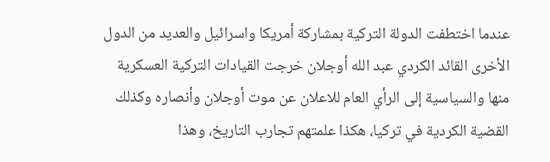عندما اختطفت الدولة التركية بمشاركة أمريكا واسرائيل والعديد من الدول الأخرى القائد الكردي عبد الله أوجلان خرجت القيادات التركية العسكرية منها والسياسية إلى الرأي العام للاعلان عن موت أوجلان وأنصاره وكذلك القضية الكردية في تركيا، هكذا علمتهم تجارب التاريخ، وهذا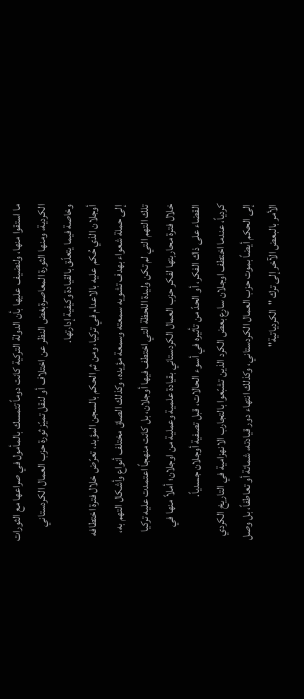ما استقوا منها، ولنضيف عليها بأن الدولة التركية كانت دوماً تتمسك بالمأمول في صراعها مع الثورات الكردية، ومنها الثورة المعاصرةبغض النظر عن اختلاف أو لنقل تميّز ثورة حزب العمال الكردستاني وخاصة فيما يتعلّق بالقيادة وكيفية إدارتها.
أوجلان الذي حُكم عليه بالاعدام في تركيا، ومن ثم الحكم بالسجن المؤبد، تعرّض خلال فترة اختطافه إلى حملة شعواء بهدف تشويه سمعته وسمعة مؤيده، وكذلك الصاق مختلف أنواع وأشكال التهم به، تلك التهم التي لم تكن وليدة اللحظة التي اختطف فيها أوجلان، بل كانت منهجاً اعتمدت عليه تركيا خلال فترة محاربتها لفكر حزب العمال الكردستاني بقيادة علمية وعملية من اوجلان؛ أملاً منها في القضاء على ذاك الفكر، أو الحدّ من تأثيره في أسوء الحالات، قبل تصفية أوجلان جسدياً.
كردياً، عندما اختطف اوجلان سارع بعض الكرد الذين تشبّعوا بالتجارب الانهزامية في التاريخ الكردي إلى الحكم أيضاً بموت حزب العمال الكردستاني، وكذلك انتهاء دور قيادته، شماتة أو تعاطفاً، بل وصل الأمر بالبعض الآخر إلى ترك "الكردياتية"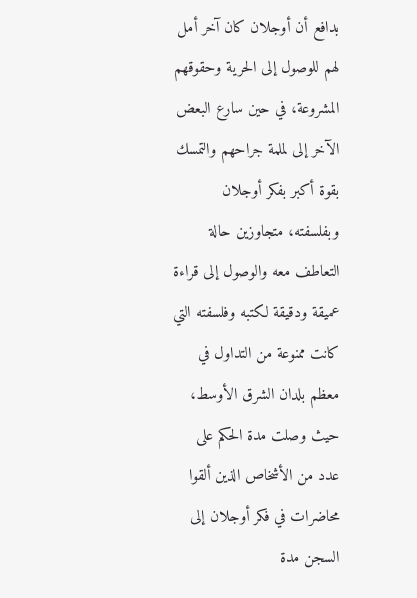بدافع أن أوجلان كان آخر أمل لهم للوصول إلى الحرية وحقوقهم المشروعة، في حين سارع البعض الآخر إلى لملمة جراحهم والتمسك بقوة أكبر بفكر أوجلان وبفلسفته، متجاوزين حالة التعاطف معه والوصول إلى قراءة عميقة ودقيقة لكتبه وفلسفته التي كانت ممنوعة من التداول في معظم بلدان الشرق الأوسط، حيث وصلت مدة الحكم على عدد من الأشخاص الذين ألقوا محاضرات في فكر أوجلان إلى السجن مدة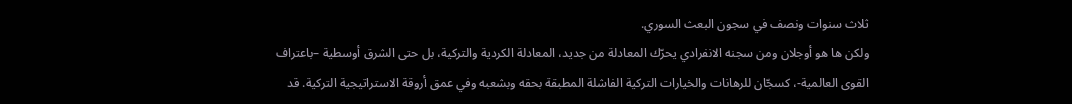ثلاث سنوات ونصف في سجون البعث السوري.
ولكن ها هو أوجلان ومن سجنه الانفرادي يحرّك المعادلة من جديد، المعادلة الكردية والتركية، بل حتى الشرق أوسطية –باعتراف القوى العالمية-، كسجّان للرهانات والخيارات التركية الفاشلة المطبقة بحقه وبشعبه وفي عمق أروقة الاستراتيجية التركية. قد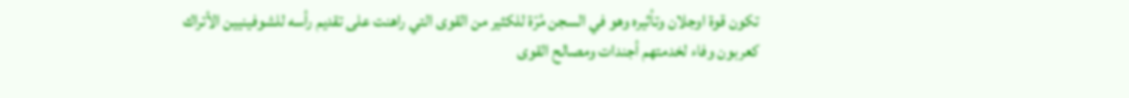تكون قوة اوجلان وتأثيره وهو في السجن مُرّة للكثير من القوى التي راهنت على تقديم رأسه للشوفينيين الأتراك كعربون وفاء لخدمتهم أجندات ومصالح القوى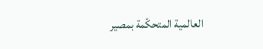العالمية المتحكّمة بمصير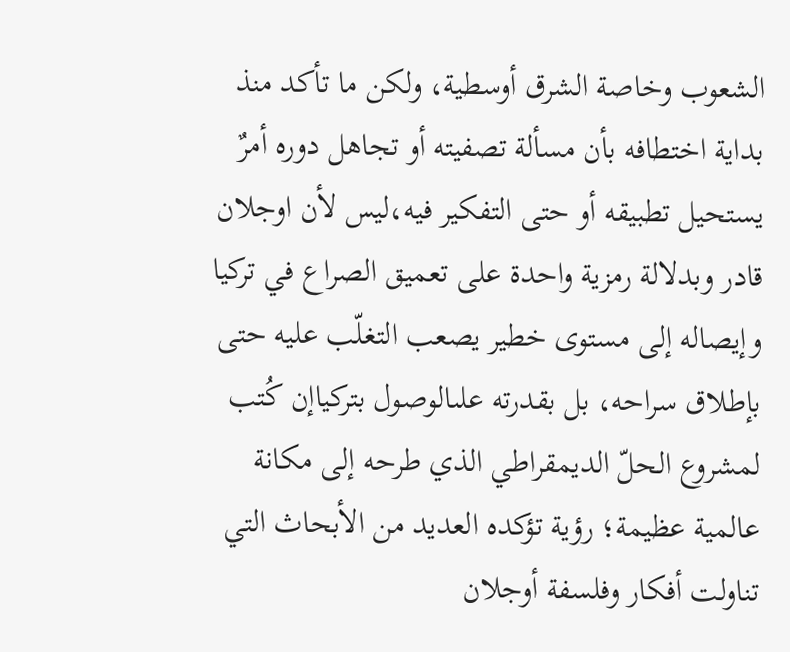الشعوب وخاصة الشرق أوسطية، ولكن ما تأكد منذ بداية اختطافه بأن مسألة تصفيته أو تجاهل دوره أمرٌ يستحيل تطبيقه أو حتى التفكير فيه،ليس لأن اوجلان قادر وبدلالة رمزية واحدة على تعميق الصراع في تركيا وإيصاله إلى مستوى خطير يصعب التغلّب عليه حتى بإطلاق سراحه، بل بقدرته علىالوصول بتركياإن كُتب لمشروع الحلّ الديمقراطي الذي طرحه إلى مكانة عالمية عظيمة؛ رؤية تؤكده العديد من الأبحاث التي تناولت أفكار وفلسفة أوجلان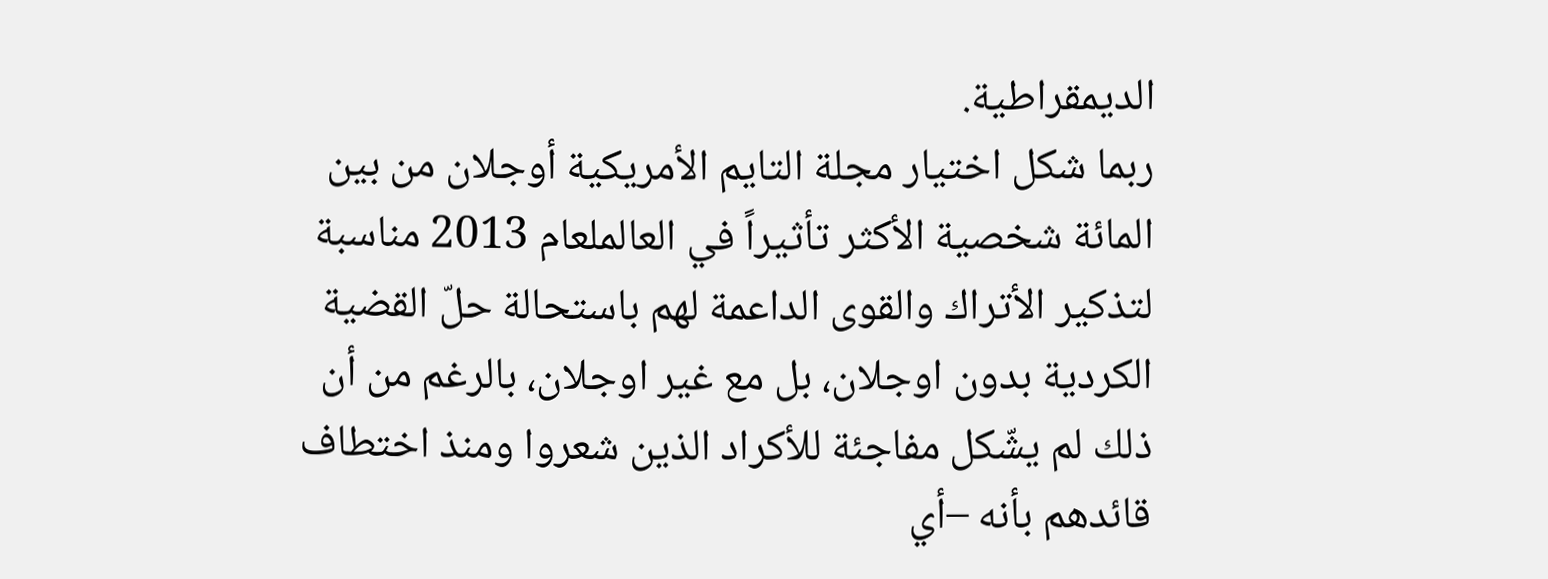الديمقراطية.
ربما شكل اختيار مجلة التايم الأمريكية أوجلان من بين المائة شخصية الأكثر تأثيراً في العالملعام 2013 مناسبة لتذكير الأتراك والقوى الداعمة لهم باستحالة حلّ القضية الكردية بدون اوجلان، بل مع غير اوجلان، بالرغم من أن ذلك لم يشّكل مفاجئة للأكراد الذين شعروا ومنذ اختطاف قائدهم بأنه –أي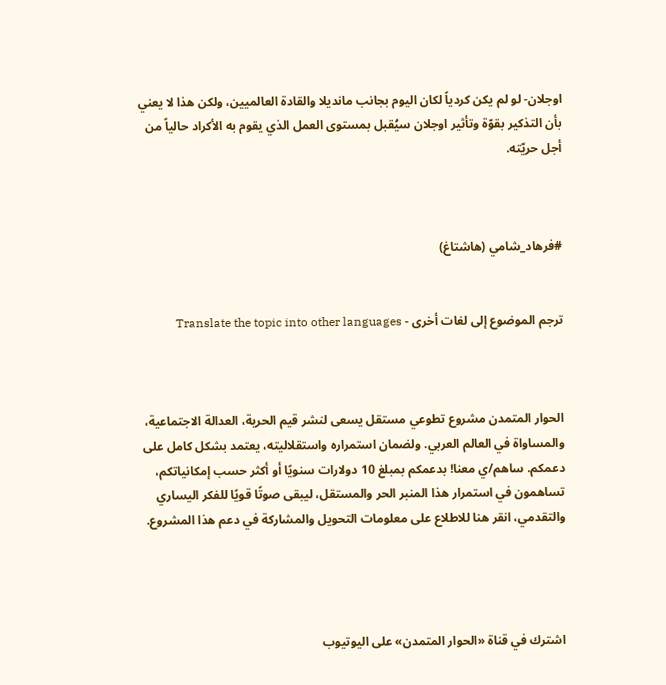اوجلان- لو لم يكن كردياً لكان اليوم بجانب مانديلا والقادة العالميين، ولكن هذا لا يعني بأن التذكير بقوّة وتأثير اوجلان سيُقبل بمستوى العمل الذي يقوم به الأكراد حالياً من أجل حريّته.



#فرهاد_شامي (هاشتاغ)


ترجم الموضوع إلى لغات أخرى - Translate the topic into other languages



الحوار المتمدن مشروع تطوعي مستقل يسعى لنشر قيم الحرية، العدالة الاجتماعية، والمساواة في العالم العربي. ولضمان استمراره واستقلاليته، يعتمد بشكل كامل على دعمكم. ساهم/ي معنا! بدعمكم بمبلغ 10 دولارات سنويًا أو أكثر حسب إمكانياتكم، تساهمون في استمرار هذا المنبر الحر والمستقل، ليبقى صوتًا قويًا للفكر اليساري والتقدمي، انقر هنا للاطلاع على معلومات التحويل والمشاركة في دعم هذا المشروع.




اشترك في قناة «الحوار المتمدن» على اليوتيوب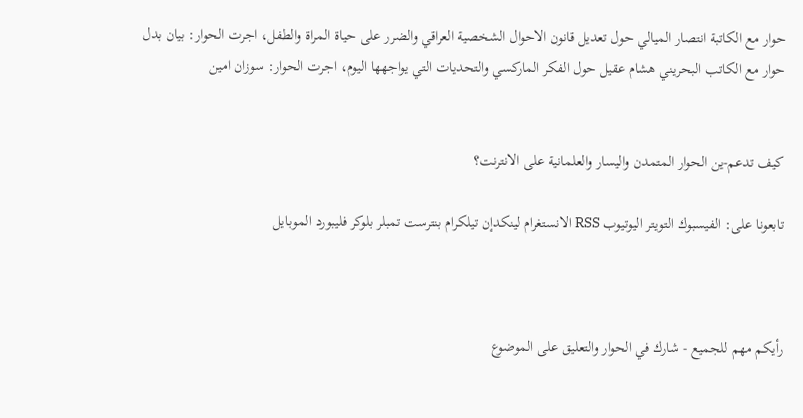حوار مع الكاتبة انتصار الميالي حول تعديل قانون الاحوال الشخصية العراقي والضرر على حياة المراة والطفل، اجرت الحوار: بيان بدل
حوار مع الكاتب البحريني هشام عقيل حول الفكر الماركسي والتحديات التي يواجهها اليوم، اجرت الحوار: سوزان امين


كيف تدعم-ين الحوار المتمدن واليسار والعلمانية على الانترنت؟

تابعونا على: الفيسبوك التويتر اليوتيوب RSS الانستغرام لينكدإن تيلكرام بنترست تمبلر بلوكر فليبورد الموبايل



رأيكم مهم للجميع - شارك في الحوار والتعليق على الموضوع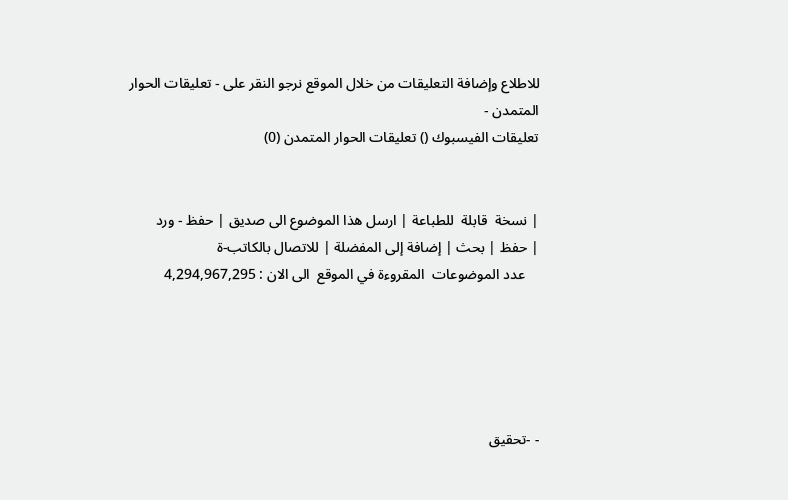للاطلاع وإضافة التعليقات من خلال الموقع نرجو النقر على - تعليقات الحوار المتمدن -
تعليقات الفيسبوك () تعليقات الحوار المتمدن (0)


| نسخة  قابلة  للطباعة | ارسل هذا الموضوع الى صديق | حفظ - ورد
| حفظ | بحث | إضافة إلى المفضلة | للاتصال بالكاتب-ة
    عدد الموضوعات  المقروءة في الموقع  الى الان : 4,294,967,295





- -تحقيق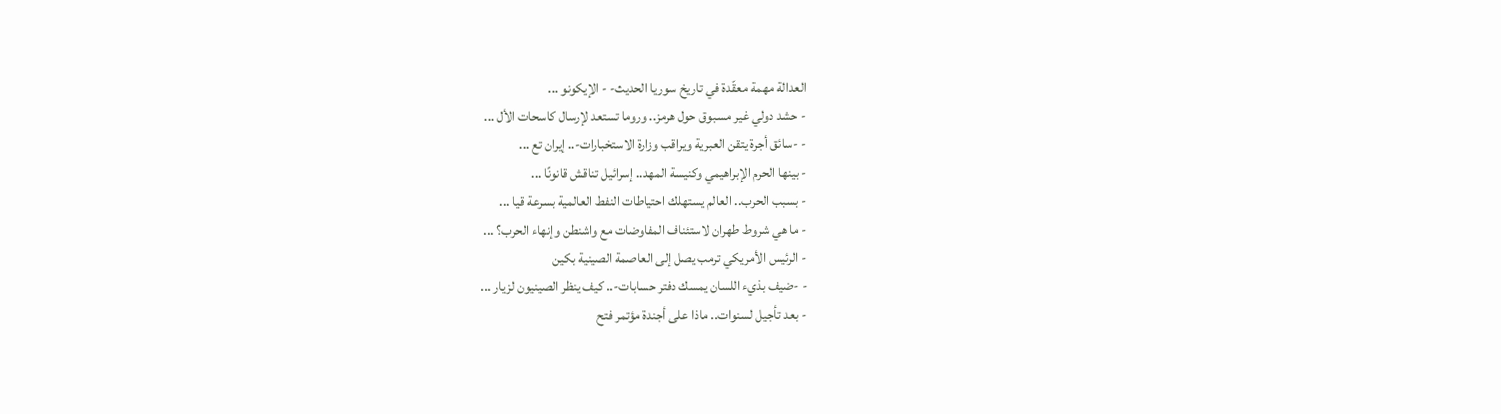العدالة مهمة معقّدة في تاريخ سوريا الحديث- - الإيكونو ...
- حشد دولي غير مسبوق حول هرمز.. وروما تستعد لإرسال كاسحات الأل ...
- -سائق أجرة يتقن العبرية ويراقب وزارة الاستخبارات-.. إيران تع ...
- بينها الحرم الإبراهيمي وكنيسة المهد.. إسرائيل تناقش قانونًا ...
- بسبب الحرب.. العالم يستهلك احتياطات النفط العالمية بسرعة قيا ...
- ما هي شروط طهران لاستئناف المفاوضات مع واشنطن وإنهاء الحرب؟ ...
- الرئيس الأمريكي ترمب يصل إلى العاصمة الصينية بكين
- -ضيف بذيء اللسان يمسك دفتر حسابات-.. كيف ينظر الصينيون لزيار ...
- بعد تأجيل لسنوات.. ماذا على أجندة مؤتمر فتح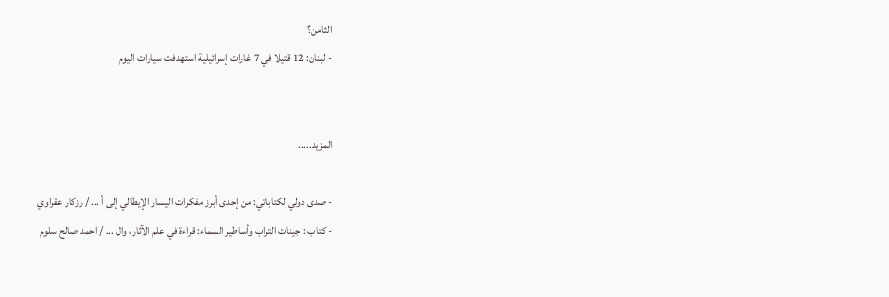الثامن؟
- لبنان: 12 قتيلا في 7 غارات إسرائيلية استهدفت سيارات اليوم


المزيد.....

- صدى دولي لكتاباتي: من إحدى أبرز مفكرات اليسار الإيطالي إلى أ ... / رزكار عقراوي
- كتاب : جينات التراب وأساطير السماء: قراءة في علم الآثار، وال ... / احمد صالح سلوم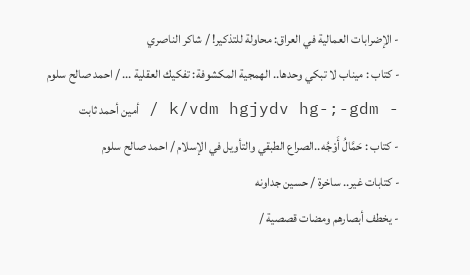- الإضرابات العمالية في العراق: محاولة للتذكير! / شاكر الناصري
- كتاب : ميناب لا تبكي وحدها.. الهمجية المكشوفة: تفكيك العقلية ... / احمد صالح سلوم
- k/vdm hgjydv hg-;-gdm / أمين أحمد ثابت
- كتاب : حَمَّالُ أَوْجُه..الصراع الطبقي والتأويل في الإسلام / احمد صالح سلوم
- كتابات غير.. ساخرة / حسين جداونه
- يخطف أبصارهم ومضات قصصية /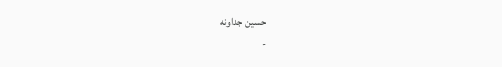حسين جداونه
-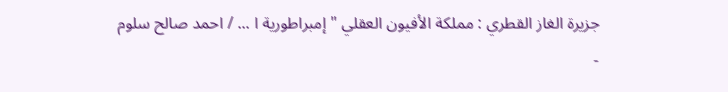جزيرة الغاز القطري : مملكة الأفيون العقلي " إمبراطورية ا ... / احمد صالح سلوم
-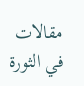مقالات في الثورة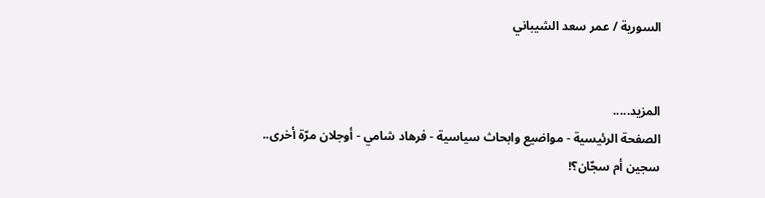السورية / عمر سعد الشيباني


المزيد.....
الصفحة الرئيسية - مواضيع وابحاث سياسية - فرهاد شامي - أوجلان مرّة أخرى.. سجين أم سجّان؟!